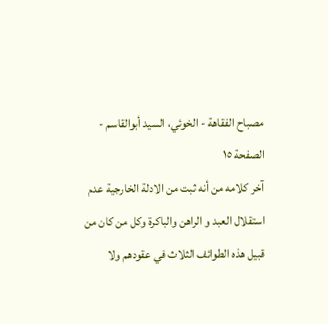مصباح الفقاهة - الخوئي، السيد أبوالقاسم - الصفحة ١٥
آخر كلامه من أنه ثبت من الادلة الخارجية عدم استقلال العبد و الراهن والباكرة وكل من كان من قبيل هذه الطوائف الثلاث في عقودهم ولا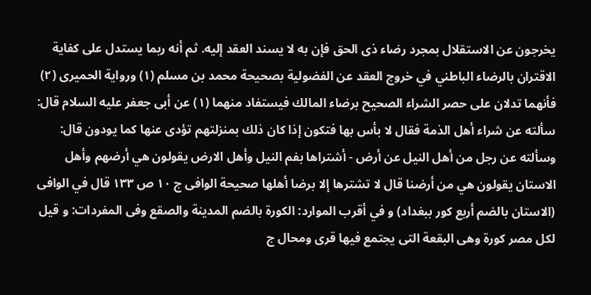يخرجون عن الاستقلال بمجرد رضاء ذى الحق فإن به لا يسند العقد إليه. ثم أنه ربما يستدل على كفاية الاقتران بالرضاء الباطني في خروج العقد عن الفضولية بصحيحة محمد بن مسلم (١) ورواية الحميرى (٢) فأنهما تدلان على حصر الشراء الصحيح برضاء المالك فيستفاد منهما (١) عن أبى جعفر عليه السلام قال: سألته عن شراء أهل الذمة فقال لا بأس بها فتكون إذا كان ذلك بمنزلتهم تؤدى عنها كما يودون قال: وسألته عن رجل من أهل النيل عن أرض - أشتراها بفم النيل وأهل الارض يقولون هي أرضهم وأهل الاستان يقولون هي من أرضنا قال لا تشترها إلا برضا أهلها صحيحة الوافى ج ١٠ ص ١٣٣ قال في الوافى (الاستان بالضم أربع كور ببغداد) و في أقرب الموارد: الكورة بالضم المدينة والصقع وفى المفردات: و قيل لكل مصر كورة وهى البقعة التى يجتمع فيها قرى ومحال ج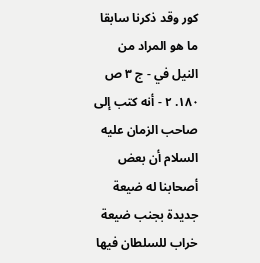كور وقد ذكرنا سابقا ما هو المراد من النيل في - ج ٣ ص ١٨٠. ٢ - أنه كتب إلى صاحب الزمان عليه السلام أن بعض أصحابنا له ضيعة جديدة بجنب ضيعة خراب للسلطان فيها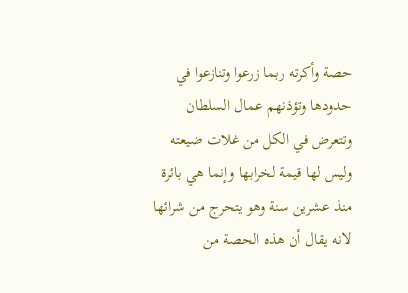حصة وأكرته ربما زرعوا وتنازعوا في حدودها وتؤذنهم عمال السلطان وتتعرض في الكل من غلات ضيعته وليس لها قيمة لخرابها وإنما هي بائرة منذ عشرين سنة وهو يتحرج من شرائها لانه يقال أن هذه الحصة من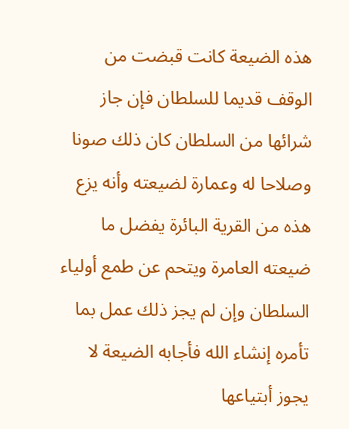هذه الضيعة كانت قبضت من الوقف قديما للسلطان فإن جاز شرائها من السلطان كان ذلك صونا وصلاحا له وعمارة لضيعته وأنه يزع هذه من القرية البائرة يفضل ما ضيعته العامرة ويتحم عن طمع أولياء السلطان وإن لم يجز ذلك عمل بما تأمره إنشاء الله فأجابه الضيعة لا يجوز أبتياعها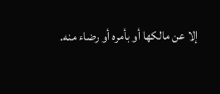إلا عن مالكها أو بأمره أو رضاء منه.